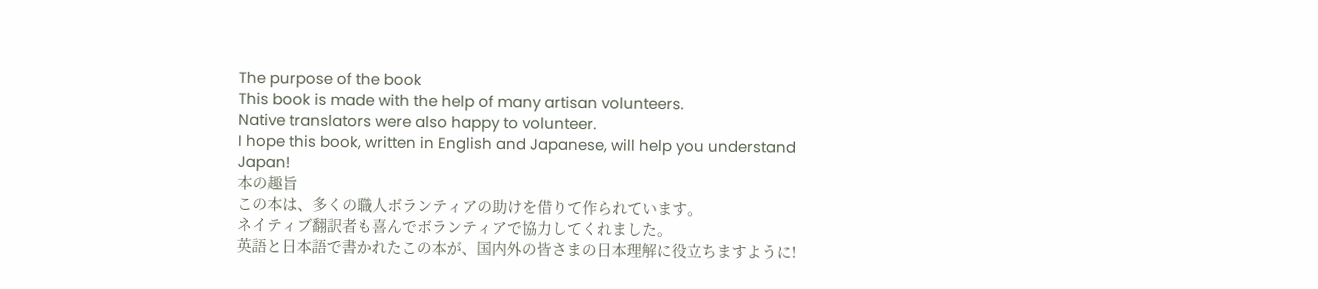The purpose of the book
This book is made with the help of many artisan volunteers.
Native translators were also happy to volunteer.
I hope this book, written in English and Japanese, will help you understand Japan!
本の趣旨
この本は、多くの職人ボランティアの助けを借りて作られています。
ネイティブ翻訳者も喜んでボランティアで協力してくれました。
英語と日本語で書かれたこの本が、国内外の皆さまの日本理解に役立ちますように!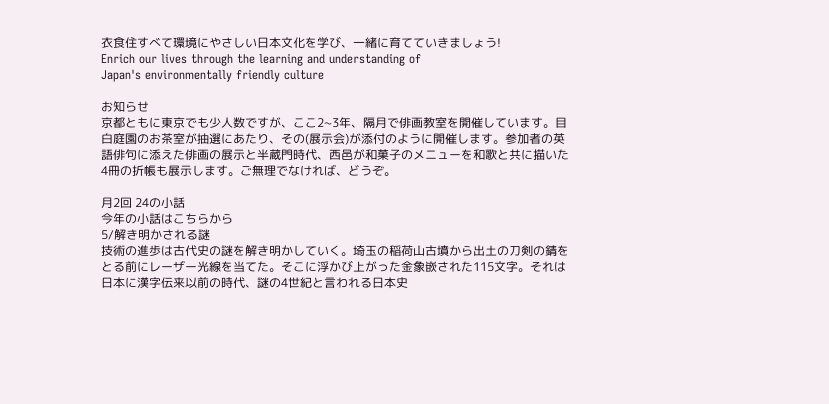衣食住すべて環境にやさしい日本文化を学び、一緒に育てていきましょう!
Enrich our lives through the learning and understanding of
Japan's environmentally friendly culture

お知らせ
京都ともに東京でも少人数ですが、ここ2~3年、隔月で俳画教室を開催しています。目白庭園のお茶室が抽選にあたり、その(展示会)が添付のように開催します。参加者の英語俳句に添えた俳画の展示と半蔵門時代、西邑が和菓子のメニューを和歌と共に描いた4冊の折帳も展示します。ご無理でなければ、どうぞ。

月2回 24の小話
今年の小話はこちらから
5/解き明かされる謎
技術の進歩は古代史の謎を解き明かしていく。埼玉の稲荷山古墳から出土の刀剣の錆をとる前にレーザー光線を当てた。そこに浮かび上がった金象嵌された115文字。それは日本に漢字伝来以前の時代、謎の4世紀と言われる日本史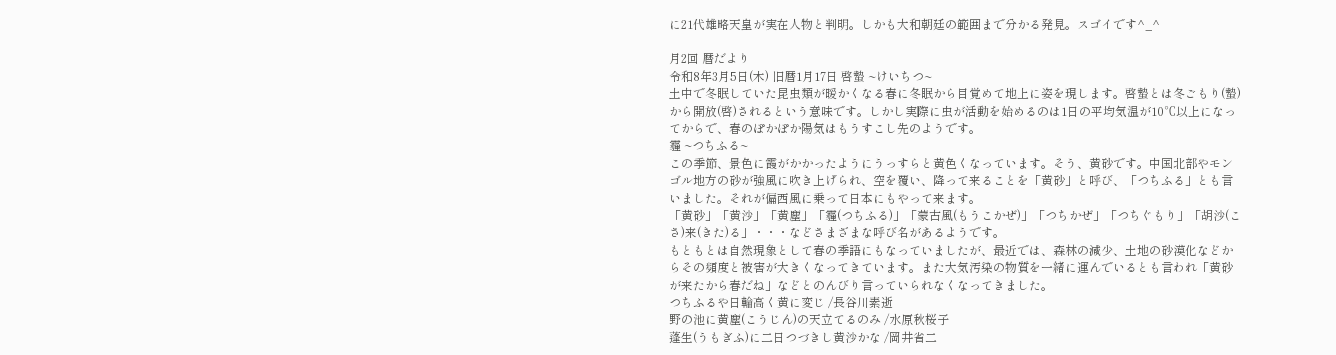に21代雄略天皇が実在人物と判明。しかも大和朝廷の範囲まで分かる発見。スゴイです^_^

月2回 暦だより
令和8年3月5日(木) 旧暦1月17日 啓蟄 ~けいちつ~
土中で冬眠していた昆虫類が暖かくなる春に冬眠から目覚めて地上に姿を現します。啓蟄とは冬ごもり(蟄)から開放(啓)されるという意味です。しかし実際に虫が活動を始めるのは1日の平均気温が10℃以上になってからで、春のぽかぽか陽気はもうすこし先のようです。
霾 ~つちふる~
この季節、景色に霞がかかったようにうっすらと黄色くなっています。そう、黄砂です。中国北部やモンゴル地方の砂が強風に吹き上げられ、空を覆い、降って来ることを「黄砂」と呼び、「つちふる」とも言いました。それが偏西風に乗って日本にもやって来ます。
「黄砂」「黄沙」「黄塵」「霾(つちふる)」「蒙古風(もうこかぜ)」「つちかぜ」「つちぐもり」「胡沙(こさ)来(きた)る」・・・などさまざまな呼び名があるようです。
もともとは自然現象として春の季語にもなっていましたが、最近では、森林の減少、土地の砂漠化などからその頻度と被害が大きくなってきています。また大気汚染の物質を一緒に運んでいるとも言われ「黄砂が来たから春だね」などとのんびり言っていられなくなってきました。
つちふるや日輪高く黄に変じ /長谷川素逝
野の池に黄塵(こうじん)の天立てるのみ /水原秋桜子
蓬生(うもぎふ)に二日つづきし黄沙かな /岡井省二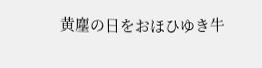黄塵の日をおほひゆき牛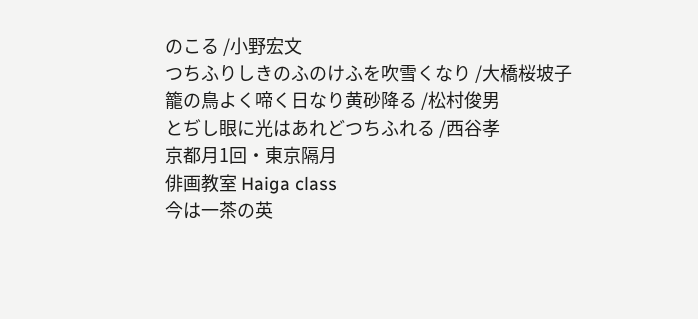のこる /小野宏文
つちふりしきのふのけふを吹雪くなり /大橋桜坡子
籠の鳥よく啼く日なり黄砂降る /松村俊男
とぢし眼に光はあれどつちふれる /西谷孝
京都月1回・東京隔月
俳画教室 Haiga class
今は一茶の英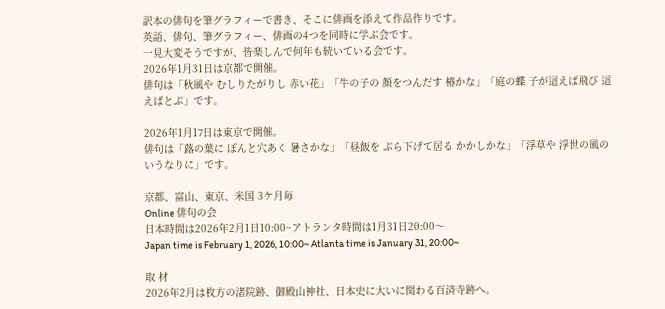訳本の俳句を筆グラフィーで書き、そこに俳画を添えて作品作りです。
英語、俳句、筆グラフィー、俳画の4つを同時に学ぶ会です。
一見大変そうですが、皆楽しんで何年も続いている会です。
2026年1月31日は京都で開催。
俳句は「秋風や むしりたがりし 赤い花」「牛の子の 顔をつんだす 椿かな」「庭の蝶 子が這えば飛び 這えばとぶ」です。

2026年1月17日は東京で開催。
俳句は「蕗の葉に ぽんと穴あく 暑さかな」「昼飯を ぶら下げて居る かかしかな」「浮草や 浮世の風の いうなりに」です。

京都、富山、東京、米国 3ケ月毎
Online 俳句の会
日本時間は2026年2月1日10:00~アトランタ時間は1月31日20:00〜
Japan time is February 1, 2026, 10:00~ Atlanta time is January 31, 20:00~

取 材
2026年2月は枚方の渚院跡、御殿山神社、日本史に大いに関わる百済寺跡へ。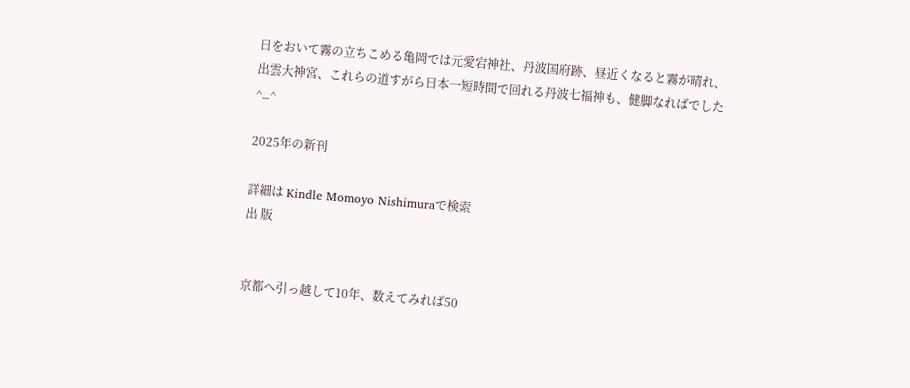日をおいて霧の立ちこめる亀岡では元愛宕神社、丹波国府跡、昼近くなると霧が晴れ、出雲大神宮、これらの道すがら日本一短時間で回れる丹波七福神も、健脚なればでした^_^

2025年の新刊

詳細は Kindle Momoyo Nishimuraで検索
出 版


京都へ引っ越して10年、数えてみれば50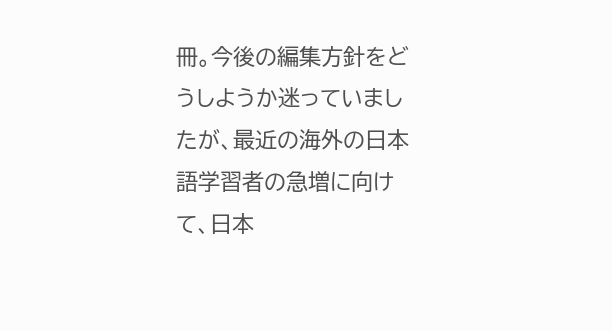冊。今後の編集方針をどうしようか迷っていましたが、最近の海外の日本語学習者の急増に向けて、日本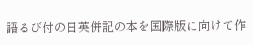語るび付の日英併記の本を国際版に向けて作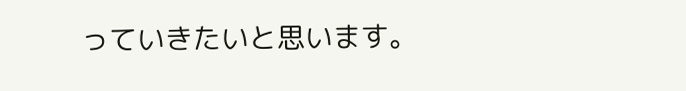っていきたいと思います。